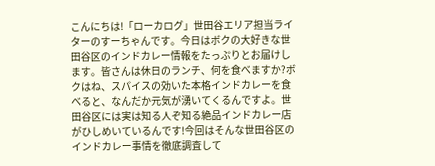こんにちは!「ローカログ」世田谷エリア担当ライターのすーちゃんです。今日はボクの大好きな世田谷区のインドカレー情報をたっぷりとお届けします。皆さんは休日のランチ、何を食べますか?ボクはね、スパイスの効いた本格インドカレーを食べると、なんだか元気が湧いてくるんですよ。世田谷区には実は知る人ぞ知る絶品インドカレー店がひしめいているんです!今回はそんな世田谷区のインドカレー事情を徹底調査して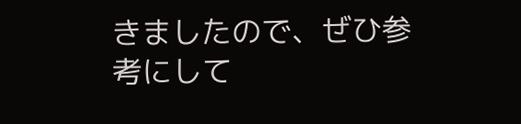きましたので、ぜひ参考にして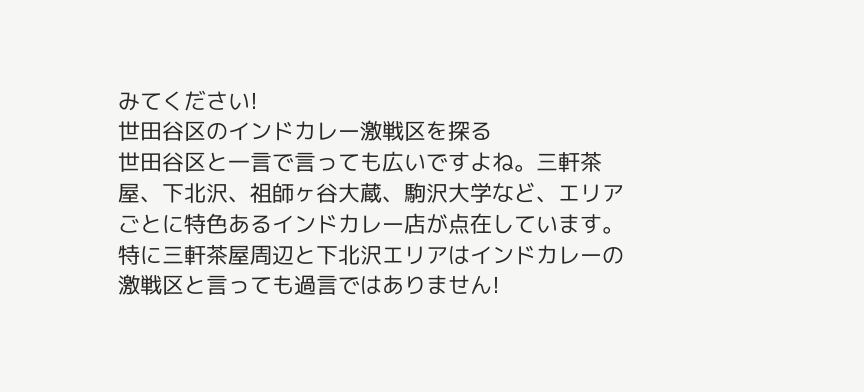みてください!
世田谷区のインドカレー激戦区を探る
世田谷区と一言で言っても広いですよね。三軒茶屋、下北沢、祖師ヶ谷大蔵、駒沢大学など、エリアごとに特色あるインドカレー店が点在しています。特に三軒茶屋周辺と下北沢エリアはインドカレーの激戦区と言っても過言ではありません!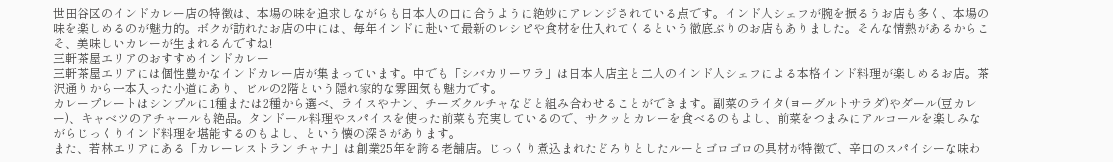世田谷区のインドカレー店の特徴は、本場の味を追求しながらも日本人の口に合うように絶妙にアレンジされている点です。インド人シェフが腕を振るうお店も多く、本場の味を楽しめるのが魅力的。ボクが訪れたお店の中には、毎年インドに赴いて最新のレシピや食材を仕入れてくるという徹底ぶりのお店もありました。そんな情熱があるからこそ、美味しいカレーが生まれるんですね!
三軒茶屋エリアのおすすめインドカレー
三軒茶屋エリアには個性豊かなインドカレー店が集まっています。中でも「シバカリーワラ」は日本人店主と二人のインド人シェフによる本格インド料理が楽しめるお店。茶沢通りから一本入った小道にあり、ビルの2階という隠れ家的な雰囲気も魅力です。
カレープレートはシンプルに1種または2種から選べ、ライスやナン、チーズクルチャなどと組み合わせることができます。副菜のライタ(ヨーグルトサラダ)やダール(豆カレー)、キャベツのアチャールも絶品。タンドール料理やスパイスを使った前菜も充実しているので、サクッとカレーを食べるのもよし、前菜をつまみにアルコールを楽しみながらじっくりインド料理を堪能するのもよし、という懐の深さがあります。
また、若林エリアにある「カレーレストラン チャナ」は創業25年を誇る老舗店。じっくり煮込まれたどろりとしたルーとゴロゴロの具材が特徴で、辛口のスパイシーな味わ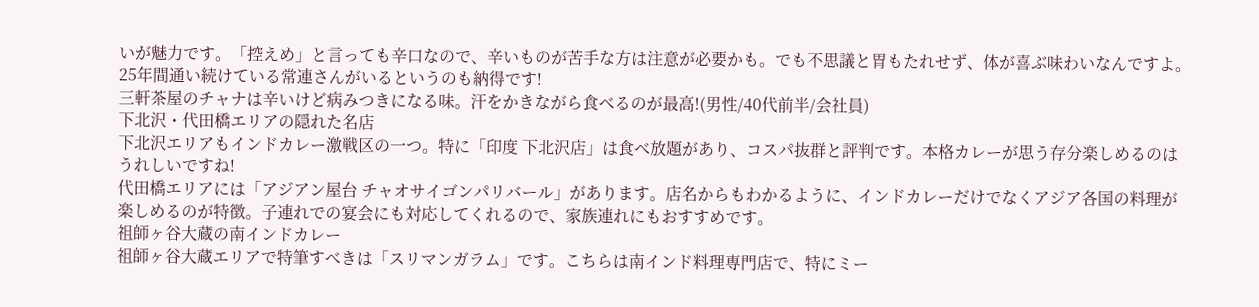いが魅力です。「控えめ」と言っても辛口なので、辛いものが苦手な方は注意が必要かも。でも不思議と胃もたれせず、体が喜ぶ味わいなんですよ。25年間通い続けている常連さんがいるというのも納得です!
三軒茶屋のチャナは辛いけど病みつきになる味。汗をかきながら食べるのが最高!(男性/40代前半/会社員)
下北沢・代田橋エリアの隠れた名店
下北沢エリアもインドカレー激戦区の一つ。特に「印度 下北沢店」は食べ放題があり、コスパ抜群と評判です。本格カレーが思う存分楽しめるのはうれしいですね!
代田橋エリアには「アジアン屋台 チャオサイゴンパリバール」があります。店名からもわかるように、インドカレーだけでなくアジア各国の料理が楽しめるのが特徴。子連れでの宴会にも対応してくれるので、家族連れにもおすすめです。
祖師ヶ谷大蔵の南インドカレー
祖師ヶ谷大蔵エリアで特筆すべきは「スリマンガラム」です。こちらは南インド料理専門店で、特にミー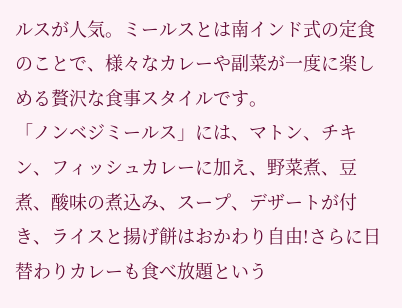ルスが人気。ミールスとは南インド式の定食のことで、様々なカレーや副菜が一度に楽しめる贅沢な食事スタイルです。
「ノンベジミールス」には、マトン、チキン、フィッシュカレーに加え、野菜煮、豆煮、酸味の煮込み、スープ、デザートが付き、ライスと揚げ餅はおかわり自由!さらに日替わりカレーも食べ放題という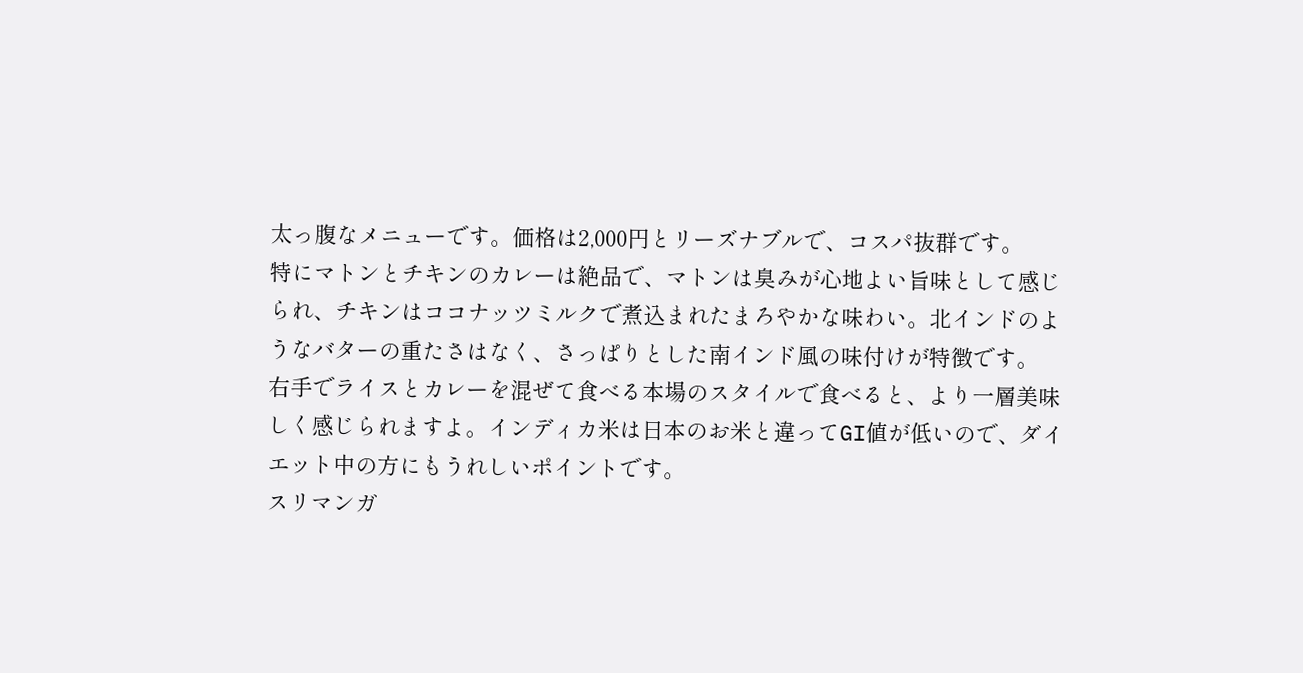太っ腹なメニューです。価格は2,000円とリーズナブルで、コスパ抜群です。
特にマトンとチキンのカレーは絶品で、マトンは臭みが心地よい旨味として感じられ、チキンはココナッツミルクで煮込まれたまろやかな味わい。北インドのようなバターの重たさはなく、さっぱりとした南インド風の味付けが特徴です。
右手でライスとカレーを混ぜて食べる本場のスタイルで食べると、より一層美味しく感じられますよ。インディカ米は日本のお米と違ってGI値が低いので、ダイエット中の方にもうれしいポイントです。
スリマンガ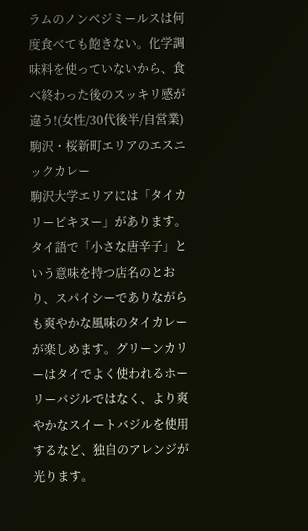ラムのノンベジミールスは何度食べても飽きない。化学調味料を使っていないから、食べ終わった後のスッキリ感が違う!(女性/30代後半/自営業)
駒沢・桜新町エリアのエスニックカレー
駒沢大学エリアには「タイカリーピキヌー」があります。タイ語で「小さな唐辛子」という意味を持つ店名のとおり、スパイシーでありながらも爽やかな風味のタイカレーが楽しめます。グリーンカリーはタイでよく使われるホーリーバジルではなく、より爽やかなスイートバジルを使用するなど、独自のアレンジが光ります。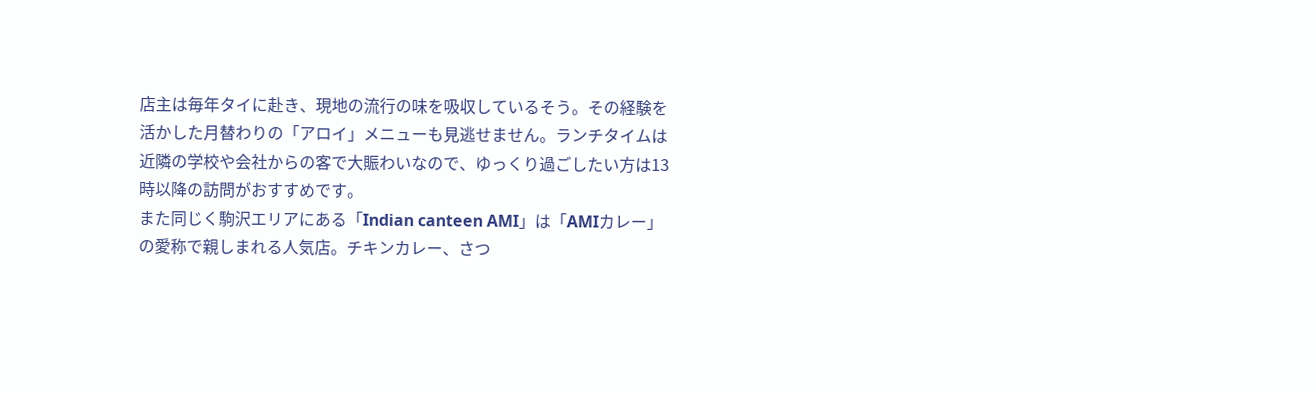店主は毎年タイに赴き、現地の流行の味を吸収しているそう。その経験を活かした月替わりの「アロイ」メニューも見逃せません。ランチタイムは近隣の学校や会社からの客で大賑わいなので、ゆっくり過ごしたい方は13時以降の訪問がおすすめです。
また同じく駒沢エリアにある「Indian canteen AMI」は「AMIカレー」の愛称で親しまれる人気店。チキンカレー、さつ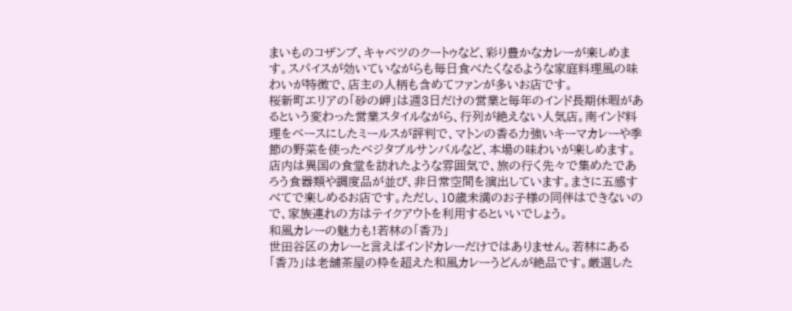まいものコザンブ、キャベツのクートゥなど、彩り豊かなカレーが楽しめます。スパイスが効いていながらも毎日食べたくなるような家庭料理風の味わいが特徴で、店主の人柄も含めてファンが多いお店です。
桜新町エリアの「砂の岬」は週3日だけの営業と毎年のインド長期休暇があるという変わった営業スタイルながら、行列が絶えない人気店。南インド料理をベースにしたミールスが評判で、マトンの香る力強いキーマカレーや季節の野菜を使ったベジタブルサンバルなど、本場の味わいが楽しめます。
店内は異国の食堂を訪れたような雰囲気で、旅の行く先々で集めたであろう食器類や調度品が並び、非日常空間を演出しています。まさに五感すべてで楽しめるお店です。ただし、10歳未満のお子様の同伴はできないので、家族連れの方はテイクアウトを利用するといいでしょう。
和風カレーの魅力も!若林の「香乃」
世田谷区のカレーと言えばインドカレーだけではありません。若林にある「香乃」は老舗茶屋の枠を超えた和風カレーうどんが絶品です。厳選した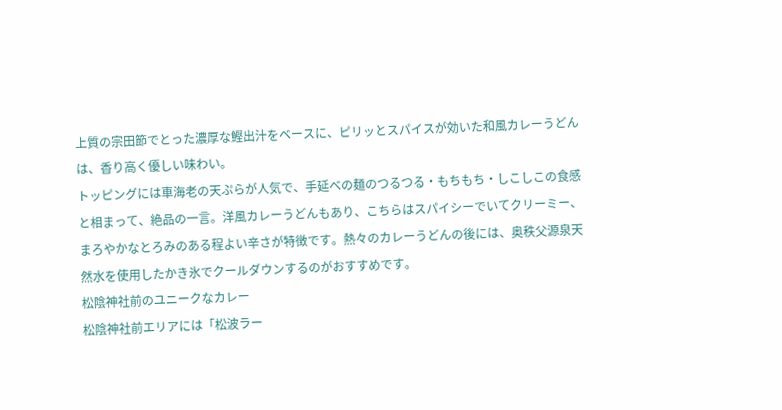上質の宗田節でとった濃厚な鰹出汁をベースに、ピリッとスパイスが効いた和風カレーうどんは、香り高く優しい味わい。
トッピングには車海老の天ぷらが人気で、手延べの麺のつるつる・もちもち・しこしこの食感と相まって、絶品の一言。洋風カレーうどんもあり、こちらはスパイシーでいてクリーミー、まろやかなとろみのある程よい辛さが特徴です。熱々のカレーうどんの後には、奥秩父源泉天然水を使用したかき氷でクールダウンするのがおすすめです。
松陰神社前のユニークなカレー
松陰神社前エリアには「松波ラー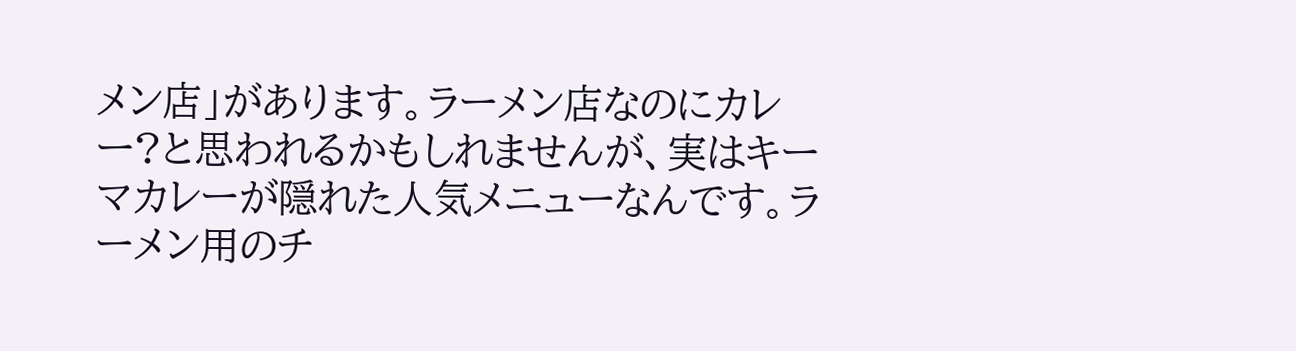メン店」があります。ラーメン店なのにカレー?と思われるかもしれませんが、実はキーマカレーが隠れた人気メニューなんです。ラーメン用のチ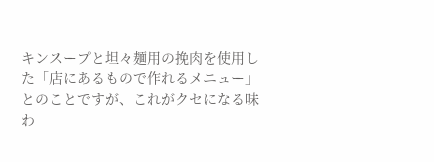キンスープと坦々麺用の挽肉を使用した「店にあるもので作れるメニュー」とのことですが、これがクセになる味わ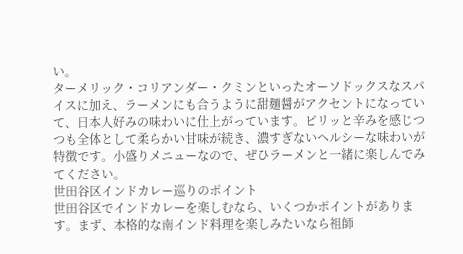い。
ターメリック・コリアンダー・クミンといったオーソドックスなスパイスに加え、ラーメンにも合うように甜麺醤がアクセントになっていて、日本人好みの味わいに仕上がっています。ピリッと辛みを感じつつも全体として柔らかい甘味が続き、濃すぎないヘルシーな味わいが特徴です。小盛りメニューなので、ぜひラーメンと一緒に楽しんでみてください。
世田谷区インドカレー巡りのポイント
世田谷区でインドカレーを楽しむなら、いくつかポイントがあります。まず、本格的な南インド料理を楽しみたいなら祖師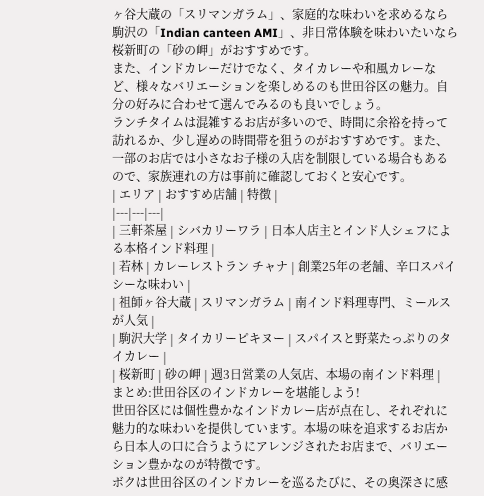ヶ谷大蔵の「スリマンガラム」、家庭的な味わいを求めるなら駒沢の「Indian canteen AMI」、非日常体験を味わいたいなら桜新町の「砂の岬」がおすすめです。
また、インドカレーだけでなく、タイカレーや和風カレーなど、様々なバリエーションを楽しめるのも世田谷区の魅力。自分の好みに合わせて選んでみるのも良いでしょう。
ランチタイムは混雑するお店が多いので、時間に余裕を持って訪れるか、少し遅めの時間帯を狙うのがおすすめです。また、一部のお店では小さなお子様の入店を制限している場合もあるので、家族連れの方は事前に確認しておくと安心です。
| エリア | おすすめ店舗 | 特徴 |
|---|---|---|
| 三軒茶屋 | シバカリーワラ | 日本人店主とインド人シェフによる本格インド料理 |
| 若林 | カレーレストラン チャナ | 創業25年の老舗、辛口スパイシーな味わい |
| 祖師ヶ谷大蔵 | スリマンガラム | 南インド料理専門、ミールスが人気 |
| 駒沢大学 | タイカリーピキヌー | スパイスと野菜たっぷりのタイカレー |
| 桜新町 | 砂の岬 | 週3日営業の人気店、本場の南インド料理 |
まとめ:世田谷区のインドカレーを堪能しよう!
世田谷区には個性豊かなインドカレー店が点在し、それぞれに魅力的な味わいを提供しています。本場の味を追求するお店から日本人の口に合うようにアレンジされたお店まで、バリエーション豊かなのが特徴です。
ボクは世田谷区のインドカレーを巡るたびに、その奥深さに感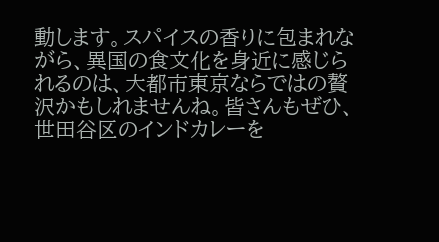動します。スパイスの香りに包まれながら、異国の食文化を身近に感じられるのは、大都市東京ならではの贅沢かもしれませんね。皆さんもぜひ、世田谷区のインドカレーを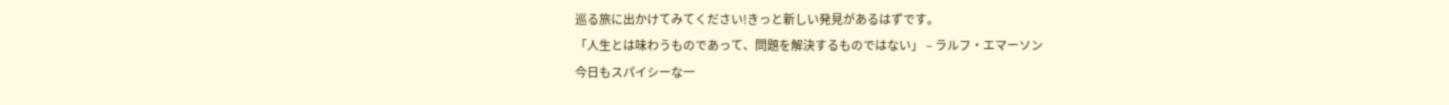巡る旅に出かけてみてください!きっと新しい発見があるはずです。
「人生とは味わうものであって、問題を解決するものではない」 – ラルフ・エマーソン
今日もスパイシーな一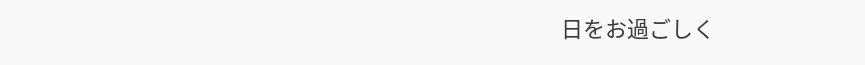日をお過ごしく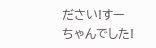ださい!すーちゃんでした!